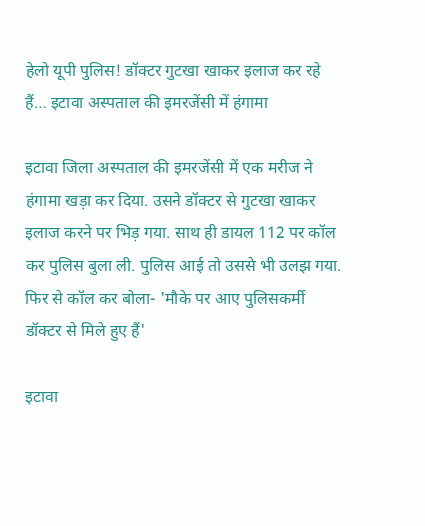हेलो यूपी पुलिस! डॉक्टर गुटखा खाकर इलाज कर रहे हैं… इटावा अस्पताल की इमरजेंसी में हंगामा

इटावा जिला अस्पताल की इमरजेंसी में एक मरीज ने हंगामा खड़ा कर दिया. उसने डॉक्टर से गुटखा खाकर इलाज करने पर भिड़ गया. साथ ही डायल 112 पर कॉल कर पुलिस बुला ली. पुलिस आई तो उससे भी उलझ गया. फिर से कॉल कर बोला- 'मौके पर आए पुलिसकर्मी डॉक्टर से मिले हुए हैं'

इटावा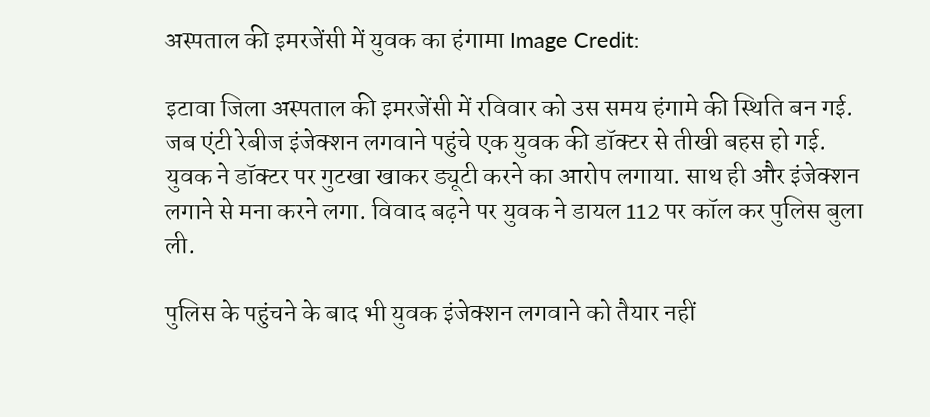अस्पताल की इमरजेंसी में युवक का हंगामा Image Credit:

इटावा जिला अस्पताल की इमरजेंसी में रविवार को उस समय हंगामे की स्थिति बन गई. जब एंटी रेबीज इंजेक्शन लगवाने पहुंचे एक युवक की डॉक्टर से तीखी बहस हो गई. युवक ने डॉक्टर पर गुटखा खाकर ड्यूटी करने का आरोप लगाया. साथ ही और इंजेक्शन लगाने से मना करने लगा. विवाद बढ़ने पर युवक ने डायल 112 पर कॉल कर पुलिस बुला ली.

पुलिस के पहुंचने के बाद भी युवक इंजेक्शन लगवाने को तैयार नहीं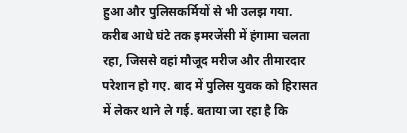हुआ और पुलिसकर्मियों से भी उलझ गया. करीब आधे घंटे तक इमरजेंसी में हंगामा चलता रहा, जिससे वहां मौजूद मरीज और तीमारदार परेशान हो गए. बाद में पुलिस युवक को हिरासत में लेकर थाने ले गई. बताया जा रहा है कि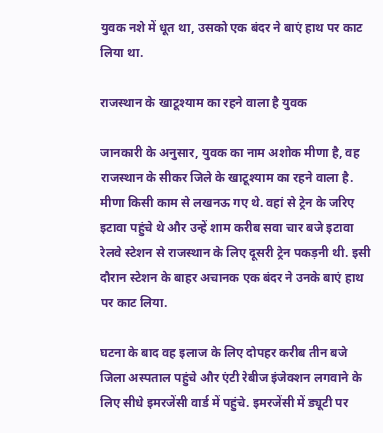युवक नशे में धूत था, उसको एक बंदर ने बाएं हाथ पर काट लिया था.

राजस्थान के खाटूश्याम का रहने वाला है युवक

जानकारी के अनुसार, युवक का नाम अशोक मीणा है, वह राजस्थान के सीकर जिले के खाटूश्याम का रहने वाला है. मीणा किसी काम से लखनऊ गए थे. वहां से ट्रेन के जरिए इटावा पहुंचे थे और उन्हें शाम करीब सवा चार बजे इटावा रेलवे स्टेशन से राजस्थान के लिए दूसरी ट्रेन पकड़नी थी. इसी दौरान स्टेशन के बाहर अचानक एक बंदर ने उनके बाएं हाथ पर काट लिया.

घटना के बाद वह इलाज के लिए दोपहर करीब तीन बजे जिला अस्पताल पहुंचे और एंटी रेबीज इंजेक्शन लगवाने के लिए सीधे इमरजेंसी वार्ड में पहुंचे. इमरजेंसी में ड्यूटी पर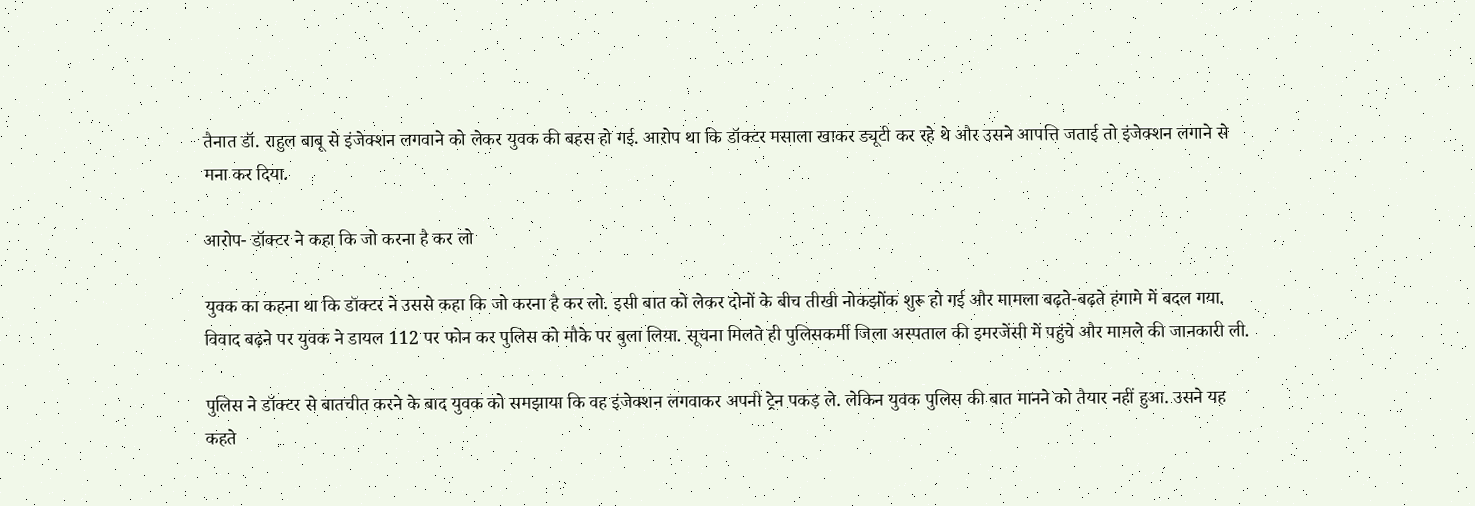तैनात डॉ. राहुल बाबू से इंजेक्शन लगवाने को लेकर युवक की बहस हो गई. आरोप था कि डॉक्टर मसाला खाकर ड्यूटी कर रहे थे और उसने आपत्ति जताई तो इंजेक्शन लगाने से मना कर दिया.

आरोप- डॉक्टर ने कहा कि जो करना है कर लो

युवक का कहना था कि डॉक्टर ने उससे कहा कि जो करना है कर लो. इसी बात को लेकर दोनों के बीच तीखी नोकझोंक शुरू हो गई और मामला बढ़ते-बढ़ते हंगामे में बदल गया. विवाद बढ़ने पर युवक ने डायल 112 पर फोन कर पुलिस को मौके पर बुला लिया. सूचना मिलते ही पुलिसकर्मी जिला अस्पताल की इमरजेंसी में पहुंचे और मामले की जानकारी ली.

पुलिस ने डॉक्टर से बातचीत करने के बाद युवक को समझाया कि वह इंजेक्शन लगवाकर अपनी ट्रेन पकड़ ले. लेकिन युवक पुलिस की बात मानने को तैयार नहीं हुआ. उसने यह कहते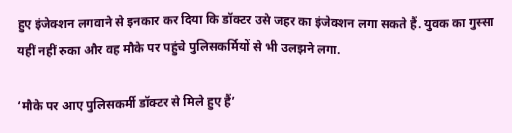हुए इंजेक्शन लगवाने से इनकार कर दिया कि डॉक्टर उसे जहर का इंजेक्शन लगा सकते हैं. युवक का गुस्सा यहीं नहीं रुका और वह मौके पर पहुंचे पुलिसकर्मियों से भी उलझने लगा.

‘मौके पर आए पुलिसकर्मी डॉक्टर से मिले हुए हैं’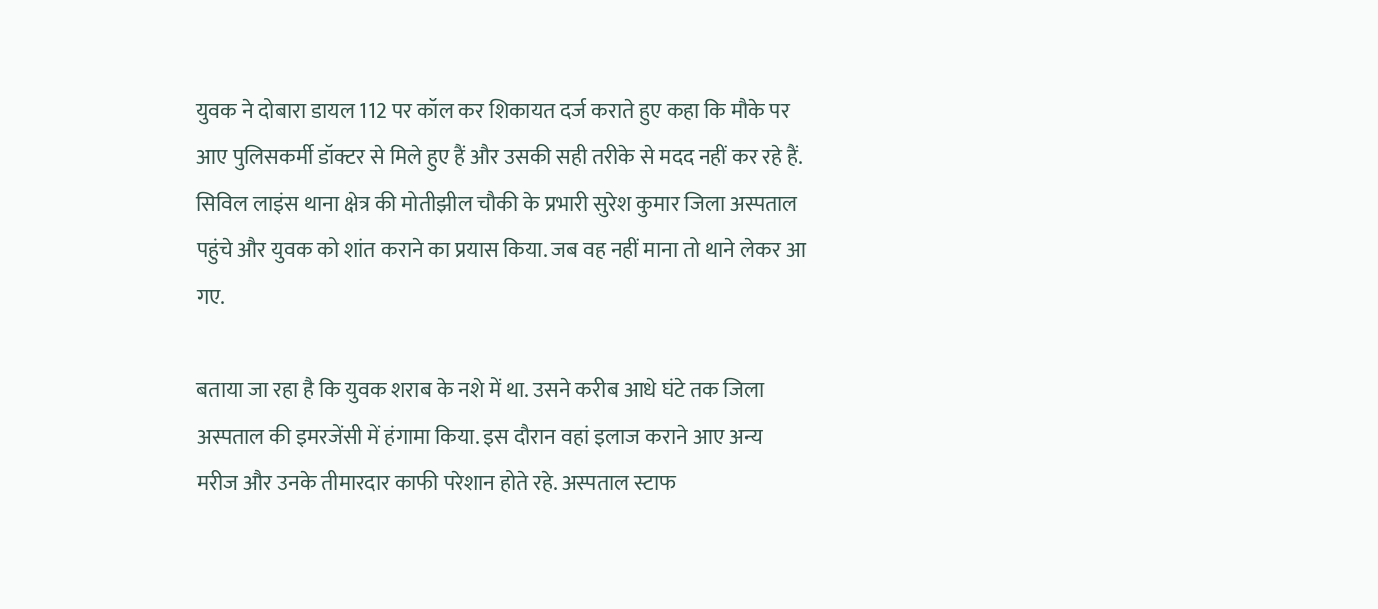युवक ने दोबारा डायल 112 पर कॉल कर शिकायत दर्ज कराते हुए कहा कि मौके पर आए पुलिसकर्मी डॉक्टर से मिले हुए हैं और उसकी सही तरीके से मदद नहीं कर रहे हैं. सिविल लाइंस थाना क्षेत्र की मोतीझील चौकी के प्रभारी सुरेश कुमार जिला अस्पताल पहुंचे और युवक को शांत कराने का प्रयास किया. जब वह नहीं माना तो थाने लेकर आ गए.

बताया जा रहा है कि युवक शराब के नशे में था. उसने करीब आधे घंटे तक जिला अस्पताल की इमरजेंसी में हंगामा किया. इस दौरान वहां इलाज कराने आए अन्य मरीज और उनके तीमारदार काफी परेशान होते रहे. अस्पताल स्टाफ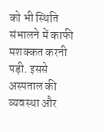को भी स्थिति संभालने में काफी मशक्कत करनी पड़ी. इससे अस्पताल की व्यवस्था और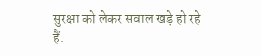सुरक्षा को लेकर सवाल खड़े हो रहे हैं.